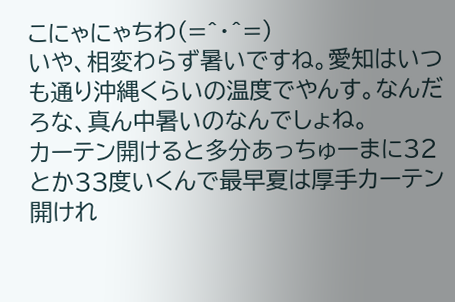こにゃにゃちわ(=^・^=)
いや、相変わらず暑いですね。愛知はいつも通り沖縄くらいの温度でやんす。なんだろな、真ん中暑いのなんでしょね。
カーテン開けると多分あっちゅーまに32とか33度いくんで最早夏は厚手カーテン開けれ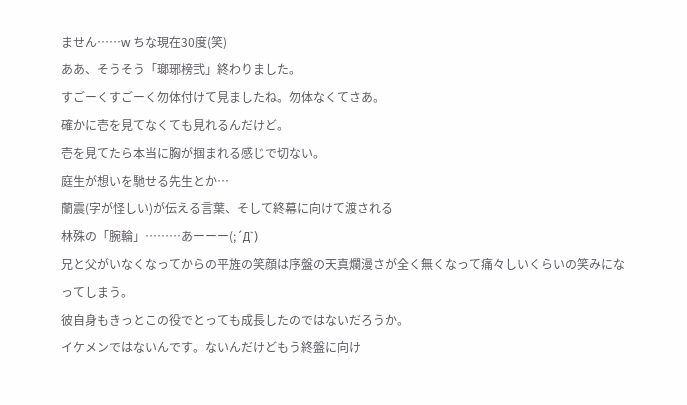ません……w ちな現在30度(笑)
ああ、そうそう「瑯琊榜弐」終わりました。
すごーくすごーく勿体付けて見ましたね。勿体なくてさあ。
確かに壱を見てなくても見れるんだけど。
壱を見てたら本当に胸が掴まれる感じで切ない。
庭生が想いを馳せる先生とか…
蘭震(字が怪しい)が伝える言葉、そして終幕に向けて渡される
林殊の「腕輪」………あーーー(;´Д`)
兄と父がいなくなってからの平旌の笑顔は序盤の天真爛漫さが全く無くなって痛々しいくらいの笑みになってしまう。
彼自身もきっとこの役でとっても成長したのではないだろうか。
イケメンではないんです。ないんだけどもう終盤に向け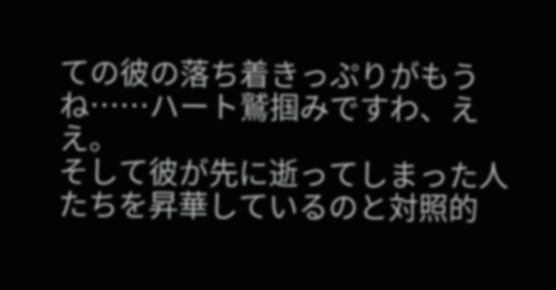ての彼の落ち着きっぷりがもうね……ハート鷲掴みですわ、ええ。
そして彼が先に逝ってしまった人たちを昇華しているのと対照的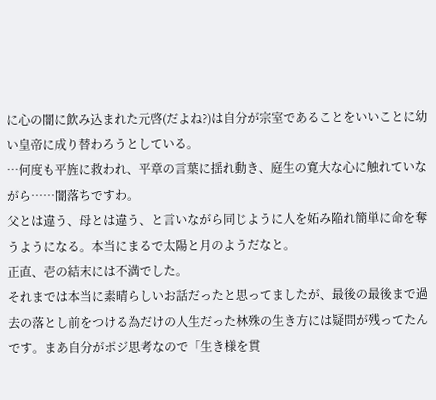に心の闇に飲み込まれた元啓(だよね?)は自分が宗室であることをいいことに幼い皇帝に成り替わろうとしている。
…何度も平旌に救われ、平章の言葉に揺れ動き、庭生の寛大な心に触れていながら……闇落ちですわ。
父とは違う、母とは違う、と言いながら同じように人を妬み陥れ簡単に命を奪うようになる。本当にまるで太陽と月のようだなと。
正直、壱の結末には不満でした。
それまでは本当に素晴らしいお話だったと思ってましたが、最後の最後まで過去の落とし前をつける為だけの人生だった林殊の生き方には疑問が残ってたんです。まあ自分がポジ思考なので「生き様を貫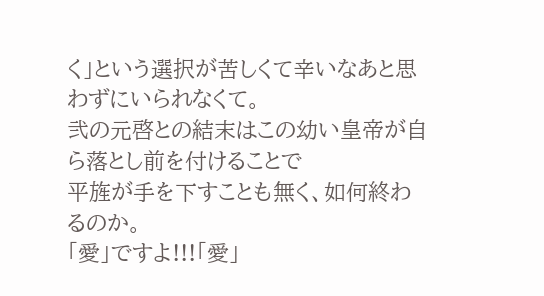く」という選択が苦しくて辛いなあと思わずにいられなくて。
弐の元啓との結末はこの幼い皇帝が自ら落とし前を付けることで
平旌が手を下すことも無く、如何終わるのか。
「愛」ですよ!!!「愛」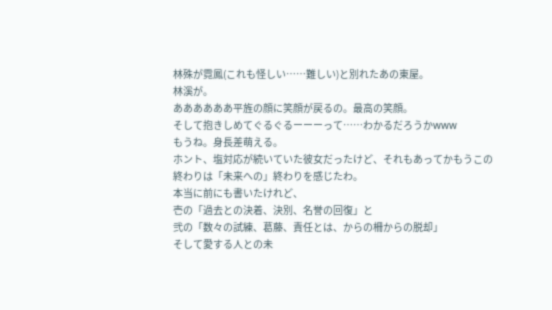林殊が霓鳳(これも怪しい……難しい)と別れたあの東屋。
林溪が。
ああああああ平旌の顔に笑顔が戻るの。最高の笑顔。
そして抱きしめてぐるぐるーーーって……わかるだろうかwww
もうね。身長差萌える。
ホント、塩対応が続いていた彼女だったけど、それもあってかもうこの終わりは「未来への」終わりを感じたわ。
本当に前にも書いたけれど、
壱の「過去との決着、決別、名誉の回復」と
弐の「数々の試練、葛藤、責任とは、からの柵からの脱却」
そして愛する人との未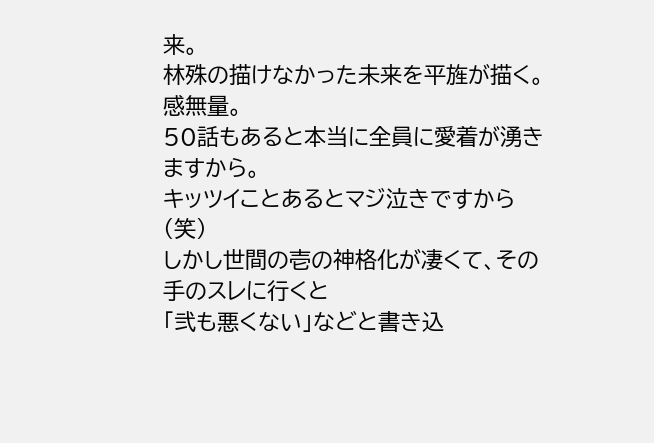来。
林殊の描けなかった未来を平旌が描く。
感無量。
50話もあると本当に全員に愛着が湧きますから。
キッツイことあるとマジ泣きですから(笑)
しかし世間の壱の神格化が凄くて、その手のスレに行くと
「弐も悪くない」などと書き込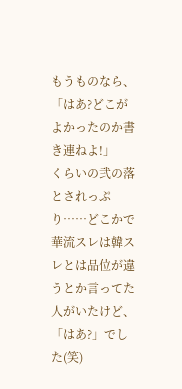もうものなら、
「はあ?どこがよかったのか書き連ねよ!」
くらいの弐の落とされっぷり……どこかで華流スレは韓スレとは品位が違うとか言ってた人がいたけど、「はあ?」でした(笑)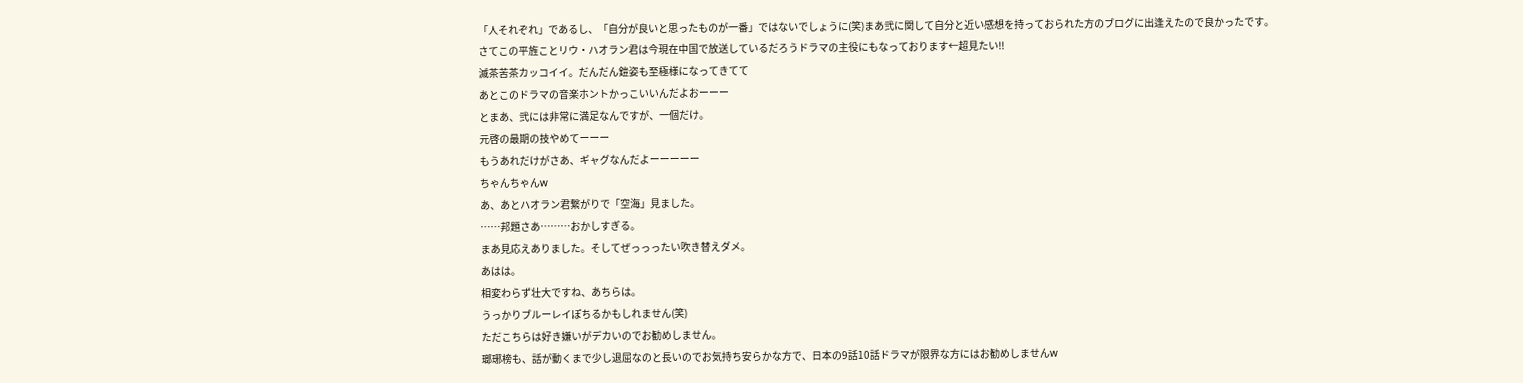「人それぞれ」であるし、「自分が良いと思ったものが一番」ではないでしょうに(笑)まあ弐に関して自分と近い感想を持っておられた方のブログに出逢えたので良かったです。
さてこの平旌ことリウ・ハオラン君は今現在中国で放送しているだろうドラマの主役にもなっております←超見たい!!
滅茶苦茶カッコイイ。だんだん鎧姿も至極様になってきてて
あとこのドラマの音楽ホントかっこいいんだよおーーー
とまあ、弐には非常に満足なんですが、一個だけ。
元啓の最期の技やめてーーー
もうあれだけがさあ、ギャグなんだよーーーーー
ちゃんちゃんw
あ、あとハオラン君繋がりで「空海」見ました。
……邦題さあ………おかしすぎる。
まあ見応えありました。そしてぜっっったい吹き替えダメ。
あはは。
相変わらず壮大ですね、あちらは。
うっかりブルーレイぽちるかもしれません(笑)
ただこちらは好き嫌いがデカいのでお勧めしません。
瑯琊榜も、話が動くまで少し退屈なのと長いのでお気持ち安らかな方で、日本の9話10話ドラマが限界な方にはお勧めしませんw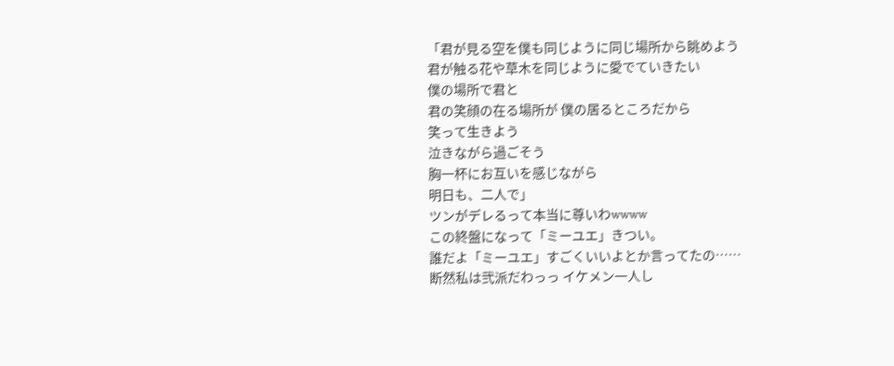「君が見る空を僕も同じように同じ場所から眺めよう
君が触る花や草木を同じように愛でていきたい
僕の場所で君と
君の笑顔の在る場所が 僕の居るところだから
笑って生きよう
泣きながら過ごそう
胸一杯にお互いを感じながら
明日も、二人で」
ツンがデレるって本当に尊いわwwww
この終盤になって「ミーユエ」きつい。
誰だよ「ミーユエ」すごくいいよとか言ってたの……
断然私は弐派だわっっ イケメン一人し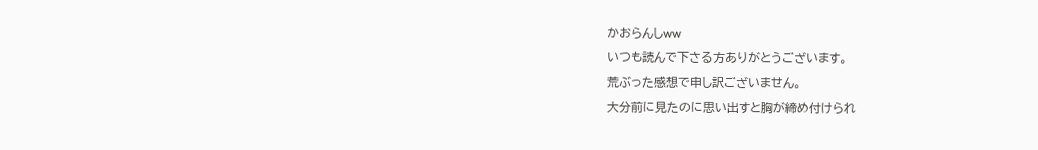かおらんしww
いつも読んで下さる方ありがとうございます。
荒ぶった感想で申し訳ございません。
大分前に見たのに思い出すと胸が締め付けられ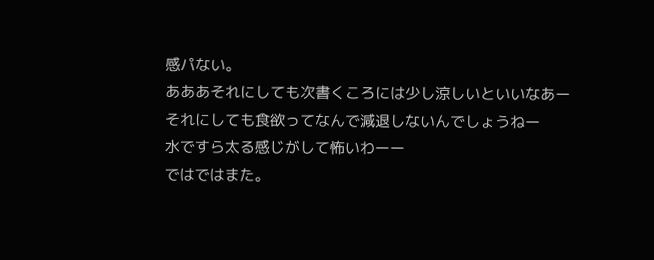感パない。
あああそれにしても次書くころには少し涼しいといいなあー
それにしても食欲ってなんで減退しないんでしょうねー
水ですら太る感じがして怖いわーー
ではではまた。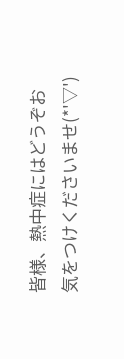皆様、熱中症にはどうぞお気をつけくださいませ(*'▽')